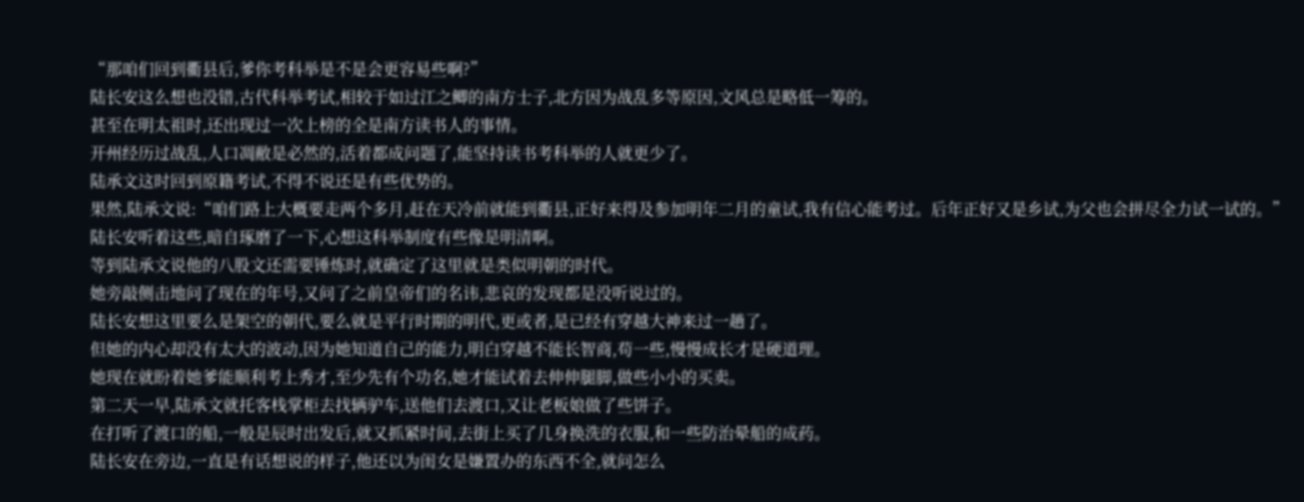“那咱们回到衢县后,爹你考科举是不是会更容易些啊?”
陆长安这么想也没错,古代科举考试,相较于如过江之鲫的南方士子,北方因为战乱多等原因,文风总是略低一筹的。
甚至在明太祖时,还出现过一次上榜的全是南方读书人的事情。
开州经历过战乱,人口凋敝是必然的,活着都成问题了,能坚持读书考科举的人就更少了。
陆承文这时回到原籍考试,不得不说还是有些优势的。
果然,陆承文说:“咱们路上大概要走两个多月,赶在天冷前就能到衢县,正好来得及参加明年二月的童试,我有信心能考过。后年正好又是乡试,为父也会拼尽全力试一试的。”
陆长安听着这些,暗自琢磨了一下,心想这科举制度有些像是明清啊。
等到陆承文说他的八股文还需要锤炼时,就确定了这里就是类似明朝的时代。
她旁敲侧击地问了现在的年号,又问了之前皇帝们的名讳,悲哀的发现都是没听说过的。
陆长安想这里要么是架空的朝代,要么就是平行时期的明代,更或者,是已经有穿越大神来过一趟了。
但她的内心却没有太大的波动,因为她知道自己的能力,明白穿越不能长智商,苟一些,慢慢成长才是硬道理。
她现在就盼着她爹能顺利考上秀才,至少先有个功名,她才能试着去伸伸腿脚,做些小小的买卖。
第二天一早,陆承文就托客栈掌柜去找辆驴车,送他们去渡口,又让老板娘做了些饼子。
在打听了渡口的船,一般是辰时出发后,就又抓紧时间,去街上买了几身换洗的衣服,和一些防治晕船的成药。
陆长安在旁边,一直是有话想说的样子,他还以为闺女是嫌置办的东西不全,就问怎么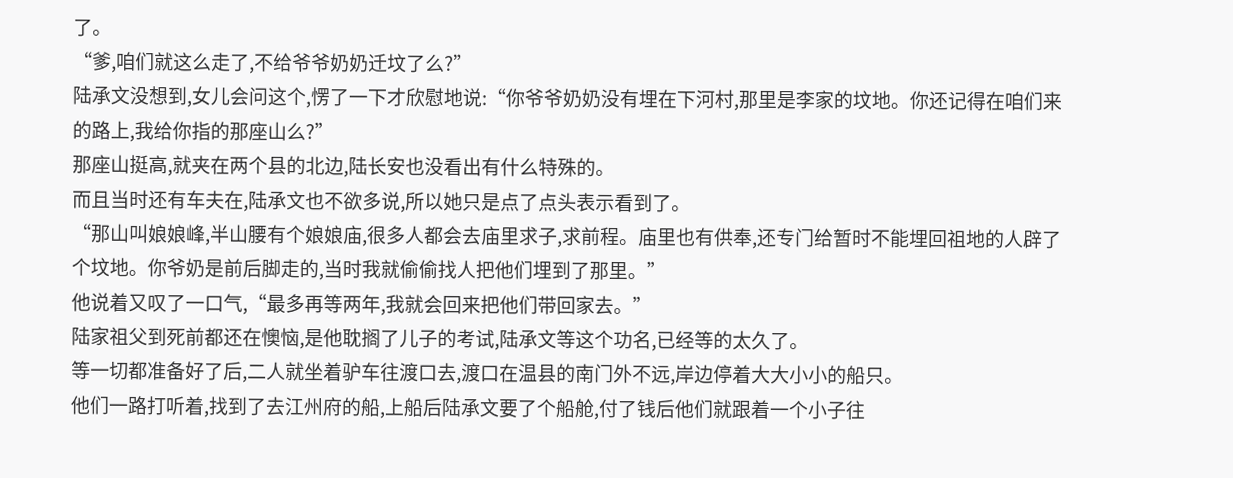了。
“爹,咱们就这么走了,不给爷爷奶奶迁坟了么?”
陆承文没想到,女儿会问这个,愣了一下才欣慰地说:“你爷爷奶奶没有埋在下河村,那里是李家的坟地。你还记得在咱们来的路上,我给你指的那座山么?”
那座山挺高,就夹在两个县的北边,陆长安也没看出有什么特殊的。
而且当时还有车夫在,陆承文也不欲多说,所以她只是点了点头表示看到了。
“那山叫娘娘峰,半山腰有个娘娘庙,很多人都会去庙里求子,求前程。庙里也有供奉,还专门给暂时不能埋回祖地的人辟了个坟地。你爷奶是前后脚走的,当时我就偷偷找人把他们埋到了那里。”
他说着又叹了一口气,“最多再等两年,我就会回来把他们带回家去。”
陆家祖父到死前都还在懊恼,是他耽搁了儿子的考试,陆承文等这个功名,已经等的太久了。
等一切都准备好了后,二人就坐着驴车往渡口去,渡口在温县的南门外不远,岸边停着大大小小的船只。
他们一路打听着,找到了去江州府的船,上船后陆承文要了个船舱,付了钱后他们就跟着一个小子往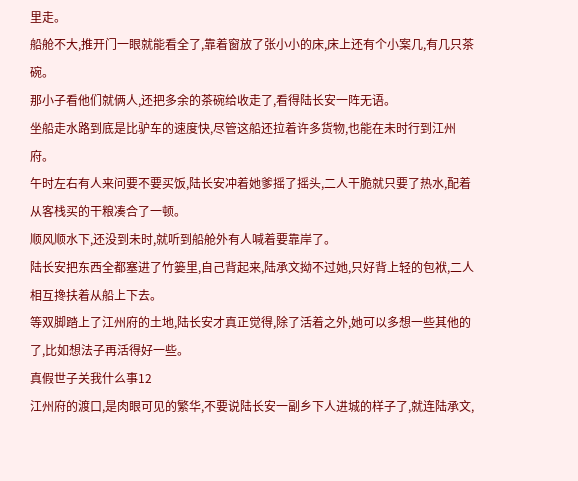里走。
船舱不大,推开门一眼就能看全了,靠着窗放了张小小的床,床上还有个小案几,有几只茶碗。
那小子看他们就俩人,还把多余的茶碗给收走了,看得陆长安一阵无语。
坐船走水路到底是比驴车的速度快,尽管这船还拉着许多货物,也能在未时行到江州府。
午时左右有人来问要不要买饭,陆长安冲着她爹摇了摇头,二人干脆就只要了热水,配着从客栈买的干粮凑合了一顿。
顺风顺水下,还没到未时,就听到船舱外有人喊着要靠岸了。
陆长安把东西全都塞进了竹篓里,自己背起来,陆承文拗不过她,只好背上轻的包袱,二人相互搀扶着从船上下去。
等双脚踏上了江州府的土地,陆长安才真正觉得,除了活着之外,她可以多想一些其他的了,比如想法子再活得好一些。
真假世子关我什么事12
江州府的渡口,是肉眼可见的繁华,不要说陆长安一副乡下人进城的样子了,就连陆承文,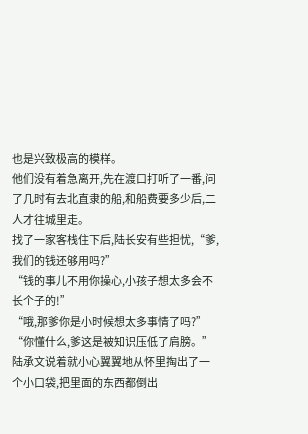也是兴致极高的模样。
他们没有着急离开,先在渡口打听了一番,问了几时有去北直隶的船,和船费要多少后,二人才往城里走。
找了一家客栈住下后,陆长安有些担忧,“爹,我们的钱还够用吗?”
“钱的事儿不用你操心,小孩子想太多会不长个子的!”
“哦,那爹你是小时候想太多事情了吗?”
“你懂什么,爹这是被知识压低了肩膀。”
陆承文说着就小心翼翼地从怀里掏出了一个小口袋,把里面的东西都倒出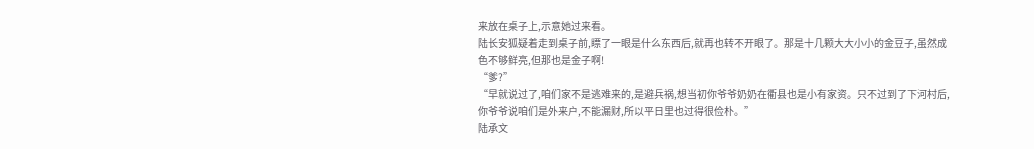来放在桌子上,示意她过来看。
陆长安狐疑着走到桌子前,瞟了一眼是什么东西后,就再也转不开眼了。那是十几颗大大小小的金豆子,虽然成色不够鲜亮,但那也是金子啊!
“爹?”
“早就说过了,咱们家不是逃难来的,是避兵祸,想当初你爷爷奶奶在衢县也是小有家资。只不过到了下河村后,你爷爷说咱们是外来户,不能漏财,所以平日里也过得很俭朴。”
陆承文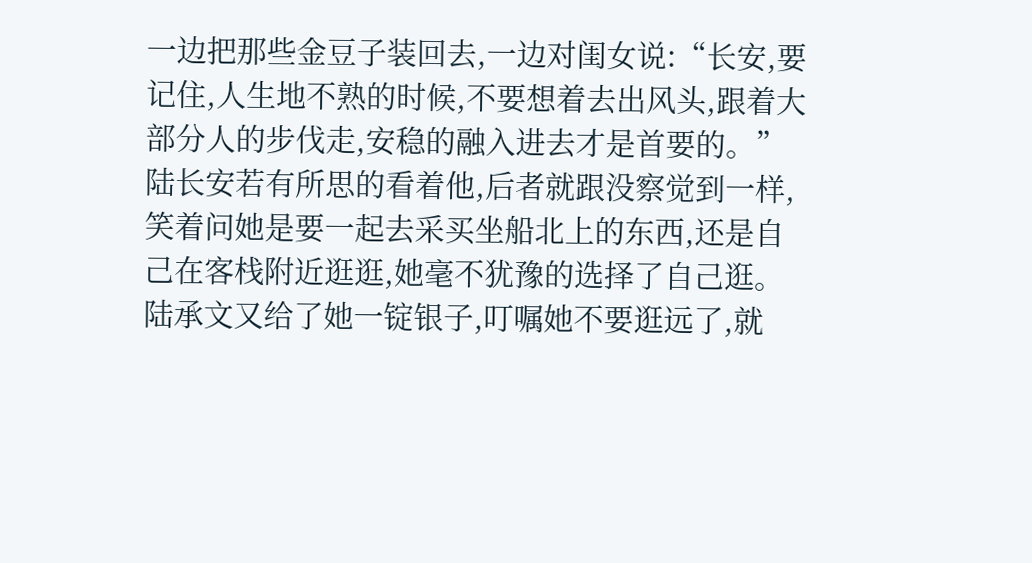一边把那些金豆子装回去,一边对闺女说:“长安,要记住,人生地不熟的时候,不要想着去出风头,跟着大部分人的步伐走,安稳的融入进去才是首要的。”
陆长安若有所思的看着他,后者就跟没察觉到一样,笑着问她是要一起去采买坐船北上的东西,还是自己在客栈附近逛逛,她毫不犹豫的选择了自己逛。
陆承文又给了她一锭银子,叮嘱她不要逛远了,就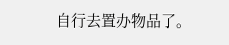自行去置办物品了。